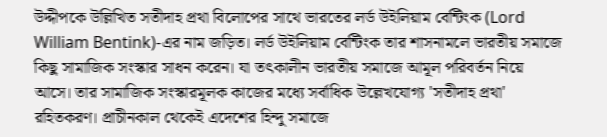উদ্দীপকে উল্লিখিত সতীদাহ প্রথা বিলোপের সাথে ভারতের লর্ড উইলিয়াম বেন্টিংক (Lord William Bentink)-এর নাম জড়িত। লর্ড উইলিয়াম বেন্টিংক তার শাসনামলে ভারতীয় সমাজে কিছু সামাজিক সংস্কার সাধন করেন। যা তৎকালীন ভারতীয় সমাজে আমূল পরিবর্তন নিয়ে আসে। তার সামাজিক সংস্কারমূলক কাজের মধ্যে সর্বাধিক উল্লেখযোগ্য 'সতীদাহ প্রথা' রহিতকরণ। প্রাচীনকাল থেকেই এদেশের হিন্দু সমাজে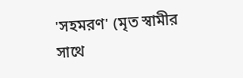'সহমরণ' (মৃত স্বামীর সাথে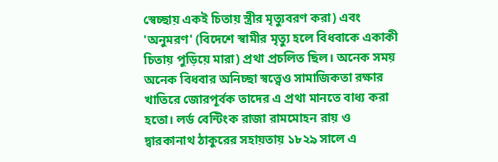স্বেচ্ছায় একই চিতায় স্ত্রীর মৃত্যুবরণ করা) এবং 'অনুমরণ' (বিদেশে স্বামীর মৃত্যু হলে বিধবাকে একাকী চিতায় পুড়িয়ে মারা) প্রথা প্রচলিত ছিল। অনেক সময় অনেক বিধবার অনিচ্ছা স্বত্ত্বেও সামাজিকতা রক্ষার খাতিরে জোরপূর্বক তাদের এ প্রথা মানতে বাধ্য করা হতো। লর্ড বেন্টিংক রাজা রামমোহন রায় ও দ্বারকানাথ ঠাকুরের সহায়তায় ১৮২৯ সালে এ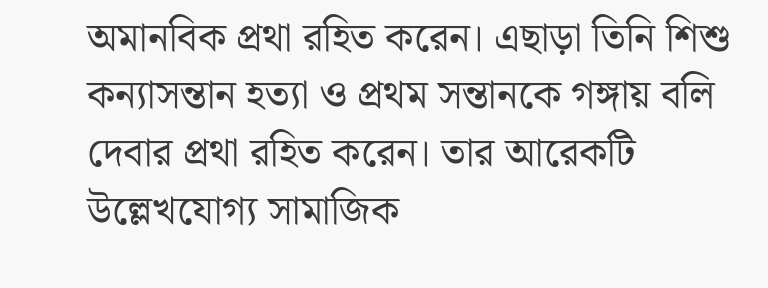অমানবিক প্রথা রহিত করেন। এছাড়া তিনি শিশু কন্যাসন্তান হত্যা ও প্রথম সন্তানকে গঙ্গায় বলি দেবার প্রথা রহিত করেন। তার আরেকটি উল্লেখযোগ্য সামাজিক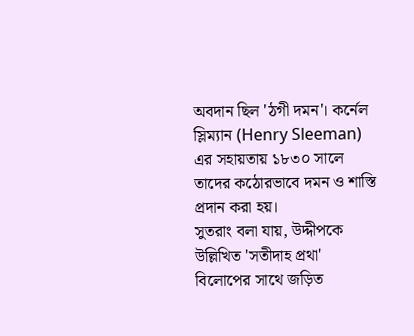অবদান ছিল 'ঠগী দমন'। কর্নেল স্লিম্যান (Henry Sleeman) এর সহায়তায় ১৮৩০ সালে তাদের কঠোরভাবে দমন ও শাস্তি প্রদান করা হয়।
সুতরাং বলা যায়, উদ্দীপকে উল্লিখিত 'সতীদাহ প্রথা' বিলোপের সাথে জড়িত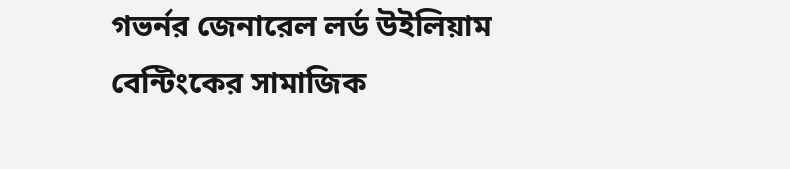গভর্নর জেনারেল লর্ড উইলিয়াম বেন্টিংকের সামাজিক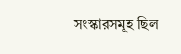সংস্কারসমূহ ছিল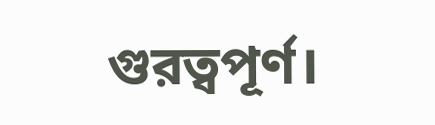গুরত্বপূর্ণ।